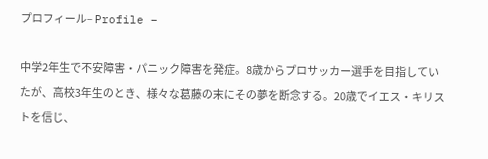プロフィール– Profile –

中学2年生で不安障害・パニック障害を発症。8歳からプロサッカー選手を目指していたが、高校3年生のとき、様々な葛藤の末にその夢を断念する。20歳でイエス・キリストを信じ、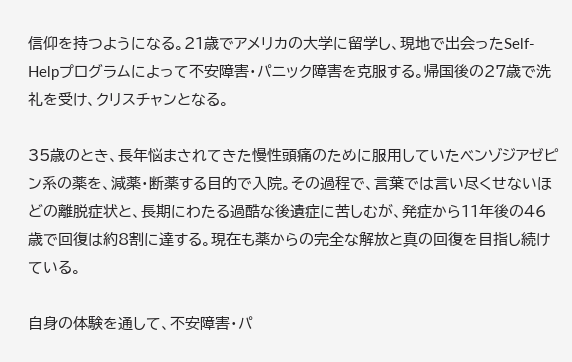信仰を持つようになる。21歳でアメリカの大学に留学し、現地で出会ったSelf-Helpプログラムによって不安障害・パニック障害を克服する。帰国後の27歳で洗礼を受け、クリスチャンとなる。

35歳のとき、長年悩まされてきた慢性頭痛のために服用していたベンゾジアゼピン系の薬を、減薬・断薬する目的で入院。その過程で、言葉では言い尽くせないほどの離脱症状と、長期にわたる過酷な後遺症に苦しむが、発症から11年後の46歳で回復は約8割に達する。現在も薬からの完全な解放と真の回復を目指し続けている。

自身の体験を通して、不安障害・パ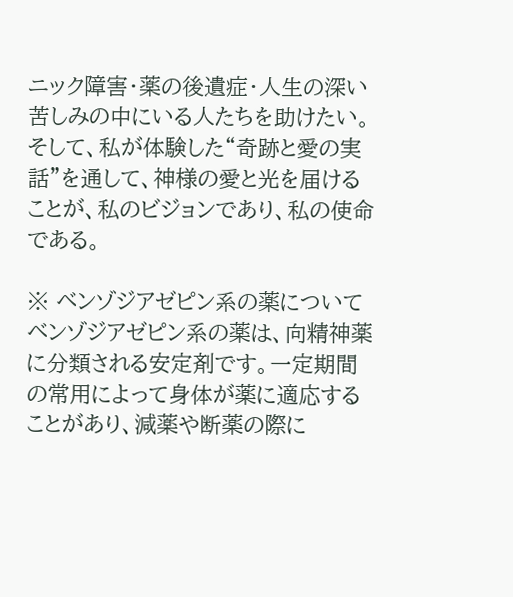ニック障害・薬の後遺症・人生の深い苦しみの中にいる人たちを助けたい。そして、私が体験した“奇跡と愛の実話”を通して、神様の愛と光を届けることが、私のビジョンであり、私の使命である。

※ ベンゾジアゼピン系の薬について
ベンゾジアゼピン系の薬は、向精神薬に分類される安定剤です。一定期間の常用によって身体が薬に適応することがあり、減薬や断薬の際に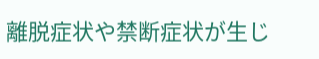離脱症状や禁断症状が生じ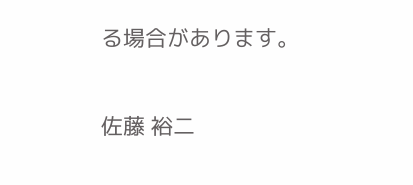る場合があります。

佐藤 裕二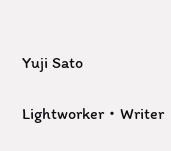Yuji Sato

Lightworker・Writer